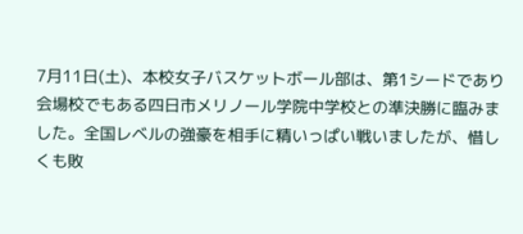7月11日(土)、本校女子バスケットボール部は、第1シードであり会場校でもある四日市メリノール学院中学校との準決勝に臨みました。全国レベルの強豪を相手に精いっぱい戦いましたが、惜しくも敗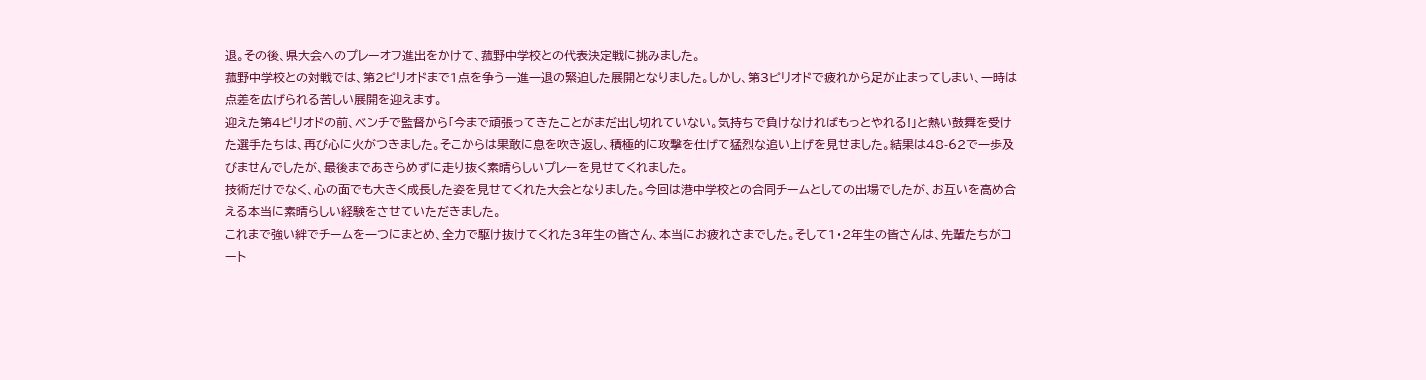退。その後、県大会へのプレーオフ進出をかけて、菰野中学校との代表決定戦に挑みました。
菰野中学校との対戦では、第2ピリオドまで1点を争う一進一退の緊迫した展開となりました。しかし、第3ピリオドで疲れから足が止まってしまい、一時は点差を広げられる苦しい展開を迎えます。
迎えた第4ピリオドの前、ベンチで監督から「今まで頑張ってきたことがまだ出し切れていない。気持ちで負けなければもっとやれる!」と熱い鼓舞を受けた選手たちは、再び心に火がつきました。そこからは果敢に息を吹き返し、積極的に攻撃を仕げて猛烈な追い上げを見せました。結果は48-62で一歩及びませんでしたが、最後まであきらめずに走り抜く素晴らしいプレーを見せてくれました。
技術だけでなく、心の面でも大きく成長した姿を見せてくれた大会となりました。今回は港中学校との合同チームとしての出場でしたが、お互いを高め合える本当に素晴らしい経験をさせていただきました。
これまで強い絆でチームを一つにまとめ、全力で駆け抜けてくれた3年生の皆さん、本当にお疲れさまでした。そして1・2年生の皆さんは、先輩たちがコート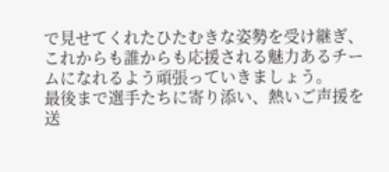で見せてくれたひたむきな姿勢を受け継ぎ、これからも誰からも応援される魅力あるチームになれるよう頑張っていきましょう。
最後まで選手たちに寄り添い、熱いご声援を送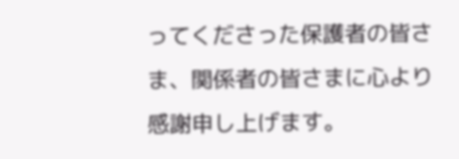ってくださった保護者の皆さま、関係者の皆さまに心より感謝申し上げます。